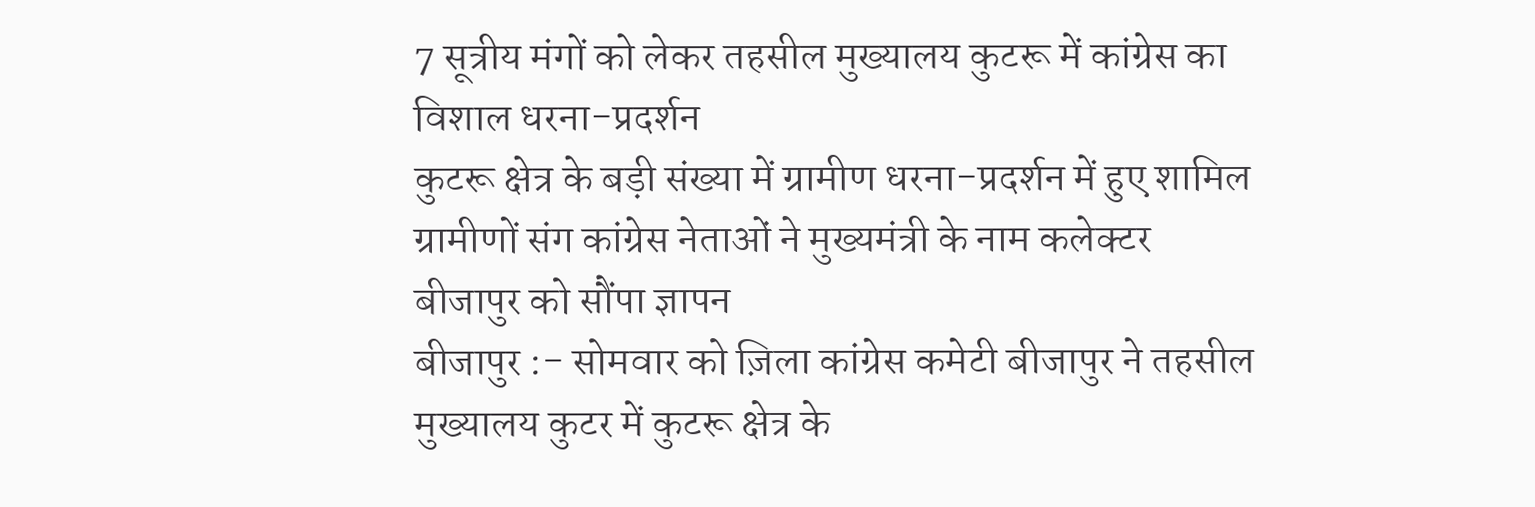7 सूत्रीय मंगों को लेकर तहसील मुख्यालय कुटरू में कांग्रेस का विशाल धरना-प्रदर्शन
कुटरू क्षेत्र के बड़ी संख्या में ग्रामीण धरना-प्रदर्शन में हुए शामिल
ग्रामीणों संग कांग्रेस नेताओं ने मुख्यमंत्री के नाम कलेक्टर बीजापुर को सौंपा ज्ञापन
बीजापुर :- सोमवार को ज़िला कांग्रेस कमेटी बीजापुर ने तहसील मुख्यालय कुटर में कुटरू क्षेत्र के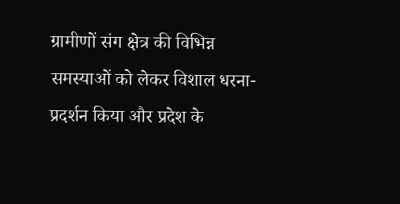ग्रामीणों संग क्षेत्र की विभिन्न समस्याओं को लेकर विशाल धरना-प्रदर्शन किया और प्रदेश के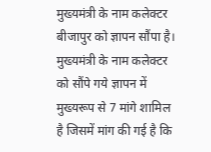मुख्यमंत्री के नाम कलेक्टर बीजापुर को ज्ञापन सौंपा है। मुख्यमंत्री के नाम कलेक्टर को सौंपे गये ज्ञापन में मुख्यरूप से 7 मांगे शामिल है जिसमें मांग की गई है कि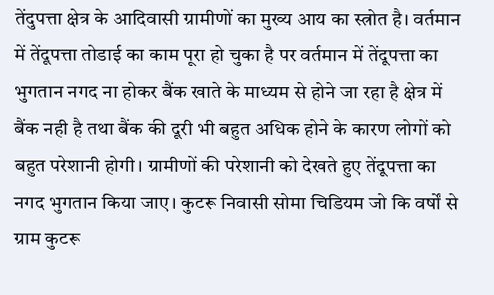तेंदुपत्ता क्षेत्र के आदिवासी ग्रामीणों का मुख्य आय का स्त्रोत है। वर्तमान में तेंदूपत्ता तोडाई का काम पूरा हो चुका है पर वर्तमान में तेंदूपत्ता का भुगतान नगद ना होकर बैंक खाते के माध्यम से होने जा रहा है क्षेत्र में बैंक नही है तथा बैंक की दूरी भी बहुत अधिक होने के कारण लोगों को बहुत परेशानी होगी। ग्रामीणों की परेशानी को देखते हुए तेंदूपत्ता का नगद भुगतान किया जाए। कुटरू निवासी सोमा चिडियम जो कि वर्षों से ग्राम कुटरू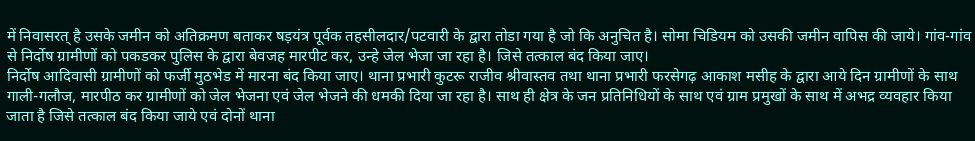में निवासरत् है उसके जमीन को अतिक्रमण बताकर षड़यंत्र पूर्वक तहसीलदार/पटवारी के द्वारा तोडा गया है जो कि अनुचित है। सोमा चिडियम को उसकी जमीन वापिस की जाये। गांव-गांव से निर्दोष ग्रामीणों को पकडकर पुलिस के द्वारा बेवजह मारपीट कर, उन्हे जेल भेजा जा रहा है। जिसे तत्काल बंद किया जाए।
निर्दोष आदिवासी ग्रामीणों को फर्जी मुठभेड में मारना बंद किया जाए। थाना प्रभारी कुटरू राजीव श्रीवास्तव तथा थाना प्रभारी फरसेगढ़ आकाश मसीह के द्वारा आये दिन ग्रामीणों के साथ गाली-गलौज, मारपीठ कर ग्रामीणों को जेल भेजना एवं जेल भेजने की धमकी दिया जा रहा है। साथ ही क्षेत्र के जन प्रतिनिधियों के साथ एवं ग्राम प्रमुखों के साथ में अभद्र व्यवहार किया जाता है जिसे तत्काल बंद किया जाये एवं दोनों थाना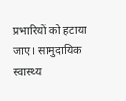प्रभारियों को हटाया जाए। सामुदायिक स्वास्थ्य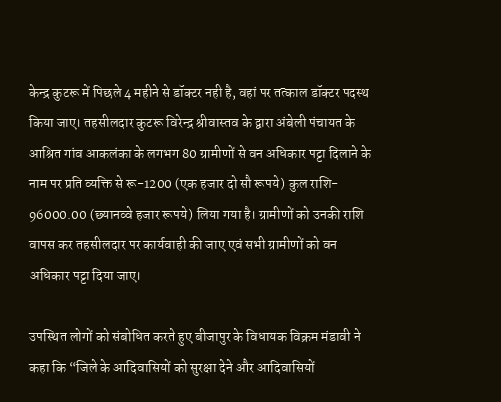केन्द्र कुटरू में पिछले 4 महीने से डॉक्टर नही है, वहां पर तत्काल डॉक्टर पदस्थ किया जाए। तहसीलदार कुटरू विरेन्द्र श्रीवास्तव के द्वारा अंबेली पंचायत के आश्रित गांव आकलंका के लगभग 80 ग्रामीणों से वन अधिकार पट्टा दिलाने के नाम पर प्रति व्यक्ति से रू-1200 (एक हजार दो सौ रूपये) कुल राशि- 96000.00 (छ्यानव्वे हजार रूपये) लिया गया है। ग्रामीणों को उनकी राशि वापस कर तहसीलदार पर कार्यवाही की जाए एवं सभी ग्रामीणों को वन अधिकार पट्टा दिया जाए।

उपस्थित लोगों को संबोधित करते हुए बीजापुर के विधायक विक्रम मंडावी ने कहा कि “जिले के आदिवासियों को सुरक्षा देने और आदिवासियों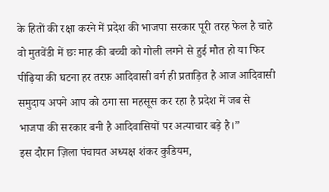के हितों की रक्षा करने में प्रदेश की भाजपा सरकार पूरी तरह फेल है चाहे वो मुतवेंडी में छः माह की बच्ची को गोली लगने से हुई मौत हो या फिर पीढ़िया की घटना हर तरफ़ आदिवासी वर्ग ही प्रताड़ित है आज आदिवासी समुदाय अपने आप को ठगा सा महसूस कर रहा है प्रदेश में जब से भाजपा की सरकार बनी है आदिवासियों पर अत्याचार बड़े है।”
इस दौरान ज़िला पंचायत अध्यक्ष शंकर कुडियम,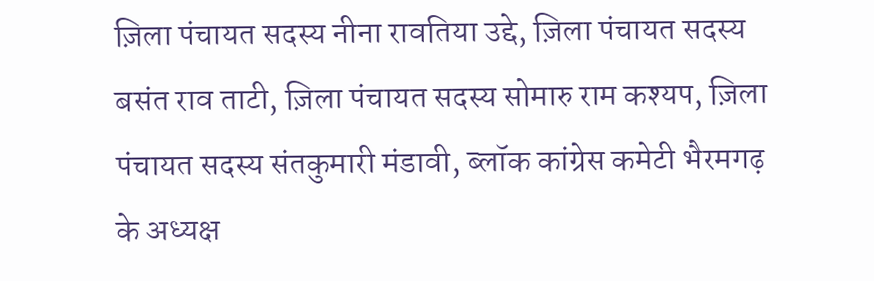ज़िला पंचायत सदस्य नीना रावतिया उद्दे, ज़िला पंचायत सदस्य बसंत राव ताटी, ज़िला पंचायत सदस्य सोमारु राम कश्यप, ज़िला पंचायत सदस्य संतकुमारी मंडावी, ब्लॉक कांग्रेस कमेटी भैरमगढ़ के अध्यक्ष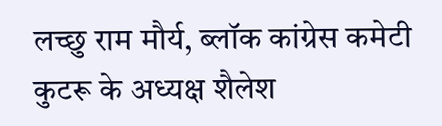लच्छु राम मौर्य, ब्लॉक कांग्रेस कमेटी कुटरू के अध्यक्ष शैलेश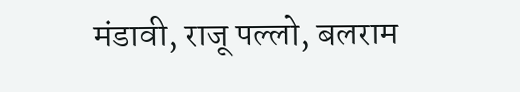मंडावी, राजू पल्लो, बलराम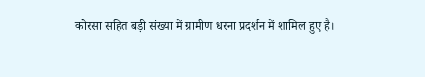कोरसा सहित बड़ी संख्या में ग्रामीण धरना प्रदर्शन में शामिल हुए है।